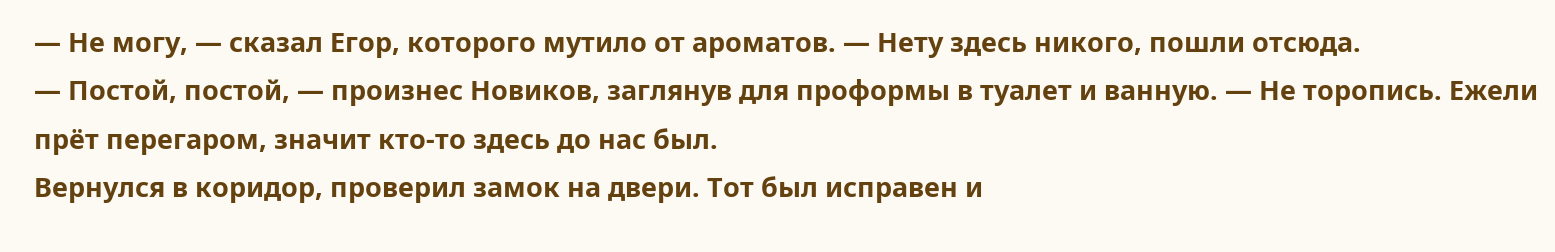— Не могу, — сказал Егор, которого мутило от ароматов. — Нету здесь никого, пошли отсюда.
— Постой, постой, — произнес Новиков, заглянув для проформы в туалет и ванную. — Не торопись. Ежели прёт перегаром, значит кто-то здесь до нас был.
Вернулся в коридор, проверил замок на двери. Тот был исправен и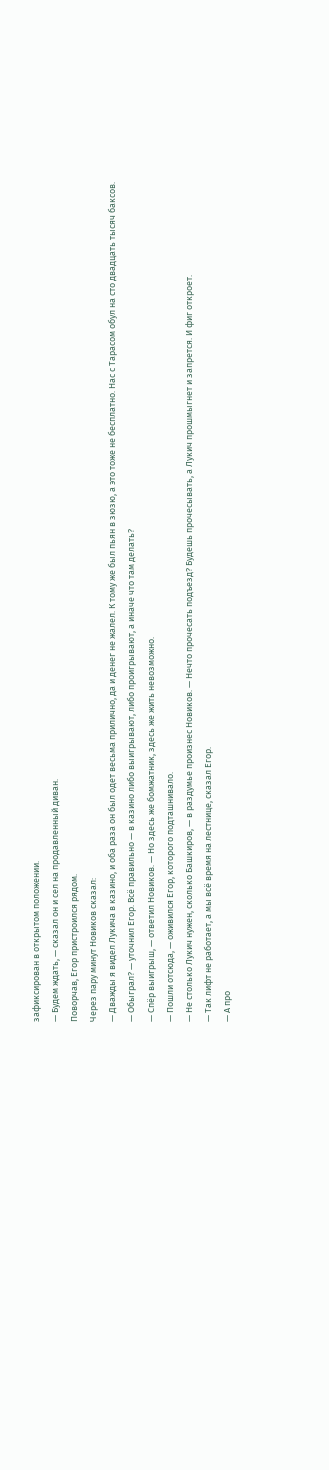зафиксирован в открытом положении.
— Будем ждать, — сказал он и сел на продавленный диван.
Поворчав, Егор пристроился рядом.
Через пару минут Новиков сказал:
— Дважды я видел Лукича в казино, и оба раза он был одет весьма прилично, да и денег не жалел. К тому же был пьян в зюзю, а это тоже не бесплатно. Нас с Тарасом обул на сто двадцать тысяч баксов.
— Обыграл? — уточнил Егор. Всё правильно — в казино либо выигрывают, либо проигрывают, а иначе что там делать?
— Спёр выигрыш, — ответил Новиков. — Но здесь же бомжатник, здесь же жить невозможно.
— Пошли отсюда, — оживился Егор, которого подташнивало.
— Не столько Лукич нужен, сколько Башкиров, — в раздумье произнес Новиков. — Нечто прочесать подъезд? Будешь прочесывать, а Лукич прошмыгнет и запрется. И фиг откроет.
— Так лифт не работает, а мы всё время на лестнице, сказал Егор.
— А про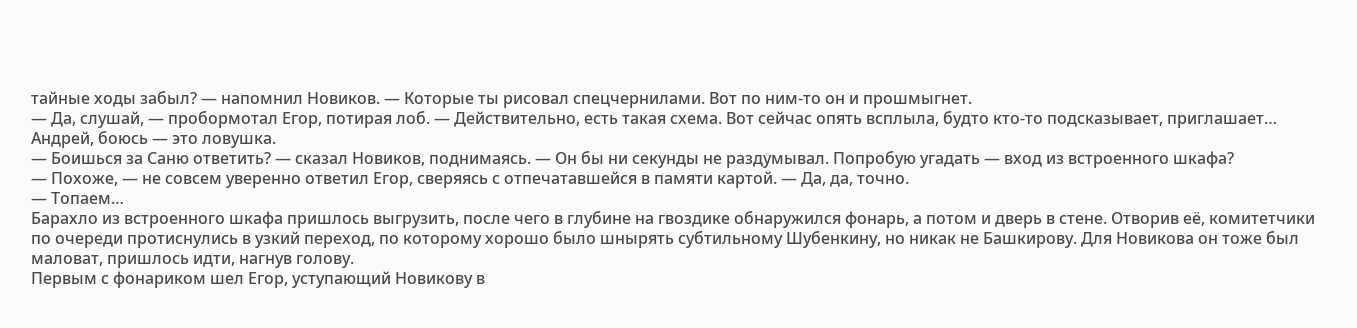тайные ходы забыл? — напомнил Новиков. — Которые ты рисовал спецчернилами. Вот по ним-то он и прошмыгнет.
— Да, слушай, — пробормотал Егор, потирая лоб. — Действительно, есть такая схема. Вот сейчас опять всплыла, будто кто-то подсказывает, приглашает… Андрей, боюсь — это ловушка.
— Боишься за Саню ответить? — сказал Новиков, поднимаясь. — Он бы ни секунды не раздумывал. Попробую угадать — вход из встроенного шкафа?
— Похоже, — не совсем уверенно ответил Егор, сверяясь с отпечатавшейся в памяти картой. — Да, да, точно.
— Топаем…
Барахло из встроенного шкафа пришлось выгрузить, после чего в глубине на гвоздике обнаружился фонарь, а потом и дверь в стене. Отворив её, комитетчики по очереди протиснулись в узкий переход, по которому хорошо было шнырять субтильному Шубенкину, но никак не Башкирову. Для Новикова он тоже был маловат, пришлось идти, нагнув голову.
Первым с фонариком шел Егор, уступающий Новикову в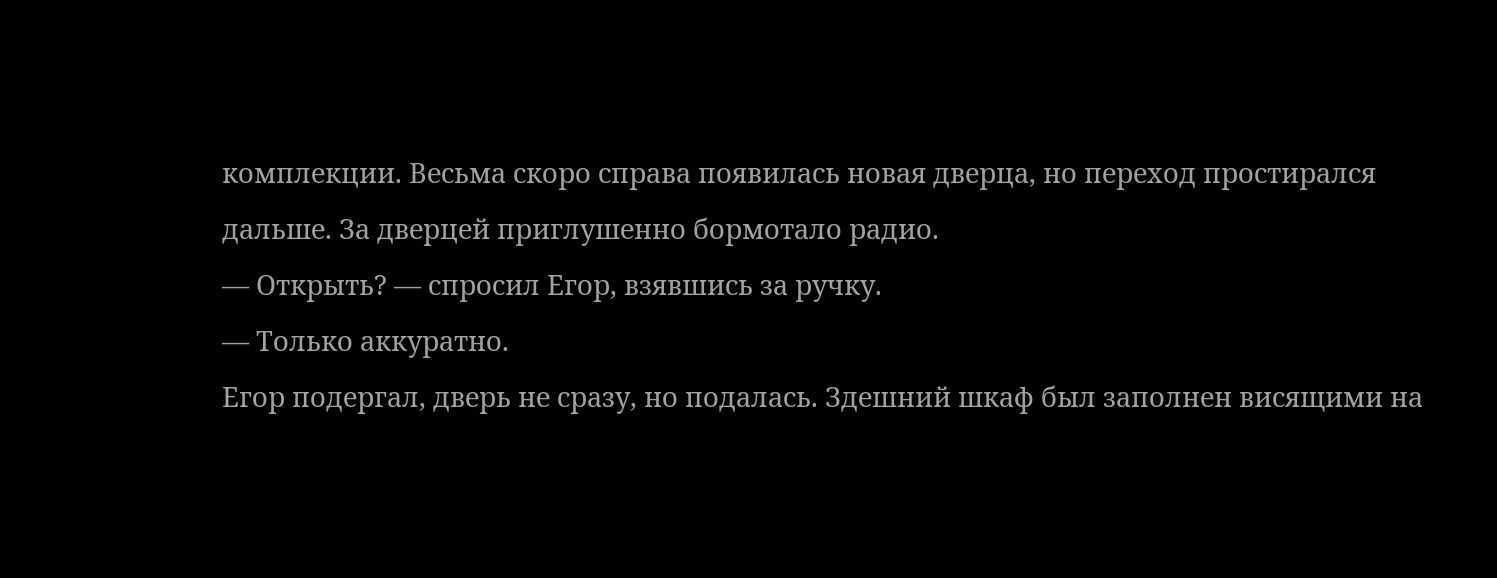комплекции. Весьма скоро справа появилась новая дверца, но переход простирался дальше. За дверцей приглушенно бормотало радио.
— Открыть? — спросил Егор, взявшись за ручку.
— Только аккуратно.
Егор подергал, дверь не сразу, но подалась. Здешний шкаф был заполнен висящими на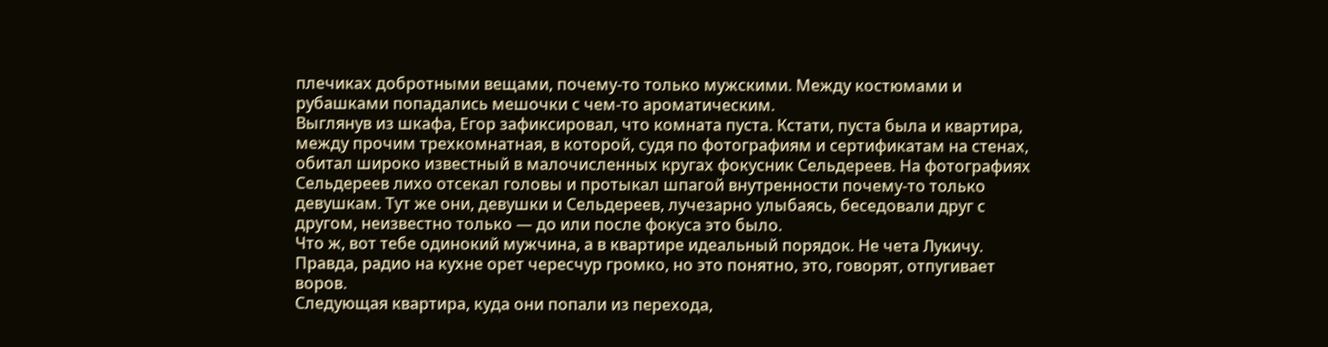плечиках добротными вещами, почему-то только мужскими. Между костюмами и рубашками попадались мешочки с чем-то ароматическим.
Выглянув из шкафа, Егор зафиксировал, что комната пуста. Кстати, пуста была и квартира, между прочим трехкомнатная, в которой, судя по фотографиям и сертификатам на стенах, обитал широко известный в малочисленных кругах фокусник Сельдереев. На фотографиях Сельдереев лихо отсекал головы и протыкал шпагой внутренности почему-то только девушкам. Тут же они, девушки и Сельдереев, лучезарно улыбаясь, беседовали друг с другом, неизвестно только — до или после фокуса это было.
Что ж, вот тебе одинокий мужчина, а в квартире идеальный порядок. Не чета Лукичу. Правда, радио на кухне орет чересчур громко, но это понятно, это, говорят, отпугивает воров.
Следующая квартира, куда они попали из перехода,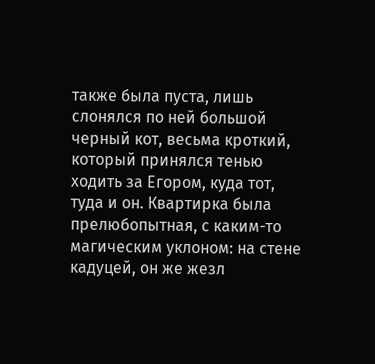также была пуста, лишь слонялся по ней большой черный кот, весьма кроткий, который принялся тенью ходить за Егором, куда тот, туда и он. Квартирка была прелюбопытная, с каким-то магическим уклоном: на стене кадуцей, он же жезл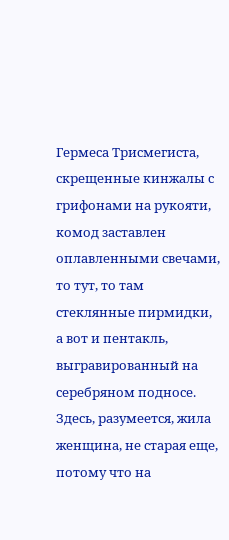Гермеса Трисмегиста, скрещенные кинжалы с грифонами на рукояти, комод заставлен оплавленными свечами, то тут, то там стеклянные пирмидки, а вот и пентакль, выгравированный на серебряном подносе. Здесь, разумеется, жила женщина, не старая еще, потому что на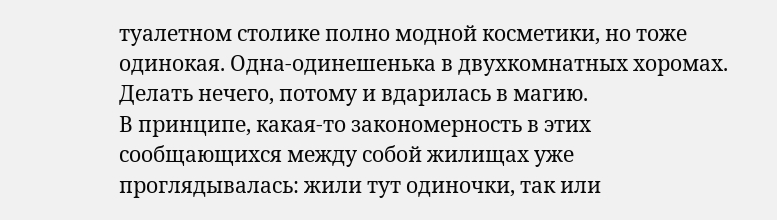туалетном столике полно модной косметики, но тоже одинокая. Одна-одинешенька в двухкомнатных хоромах. Делать нечего, потому и вдарилась в магию.
В принципе, какая-то закономерность в этих сообщающихся между собой жилищах уже проглядывалась: жили тут одиночки, так или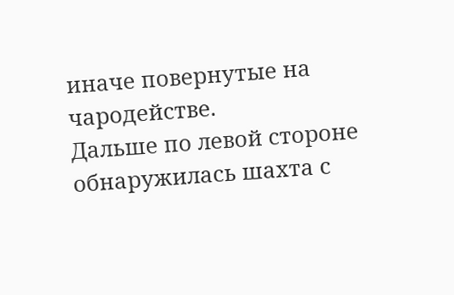иначе повернутые на чародействе.
Дальше по левой стороне обнаружилась шахта с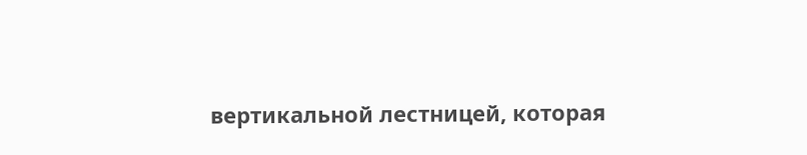вертикальной лестницей, которая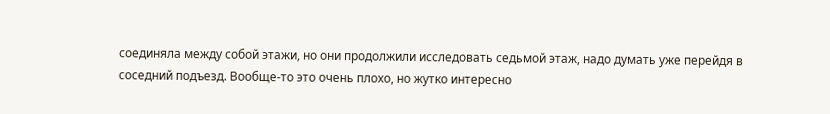соединяла между собой этажи, но они продолжили исследовать седьмой этаж, надо думать уже перейдя в соседний подъезд. Вообще-то это очень плохо, но жутко интересно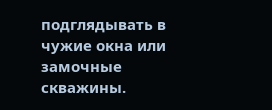подглядывать в чужие окна или замочные скважины.